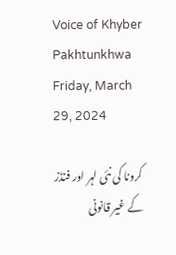Voice of Khyber Pakhtunkhwa
Friday, March 29, 2024

کرونا کی نئی لہر اور فنڈز کے غیر قانونی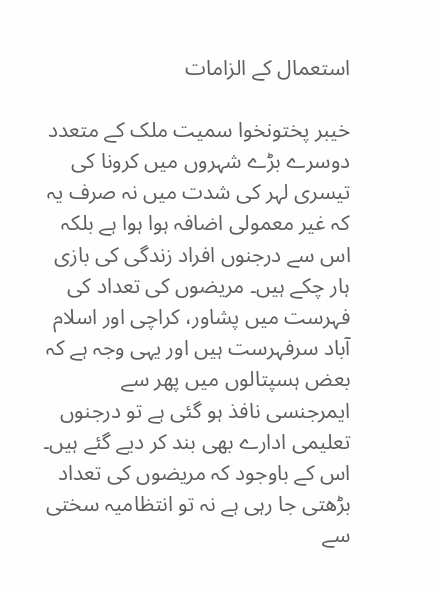استعمال کے الزامات

خیبر پختونخوا سمیت ملک کے متعدد دوسرے بڑے شہروں میں کرونا کی تیسری لہر کی شدت میں نہ صرف یہ کہ غیر معمولی اضافہ ہوا ہوا ہے بلکہ اس سے درجنوں افراد زندگی کی بازی ہار چکے ہیں۔ مریضوں کی تعداد کی فہرست میں پشاور، کراچی اور اسلام آباد سرفہرست ہیں اور یہی وجہ ہے کہ بعض ہسپتالوں میں پھر سے ایمرجنسی نافذ ہو گئی ہے تو درجنوں تعلیمی ادارے بھی بند کر دیے گئے ہیں۔ اس کے باوجود کہ مریضوں کی تعداد بڑھتی جا رہی ہے نہ تو انتظامیہ سختی سے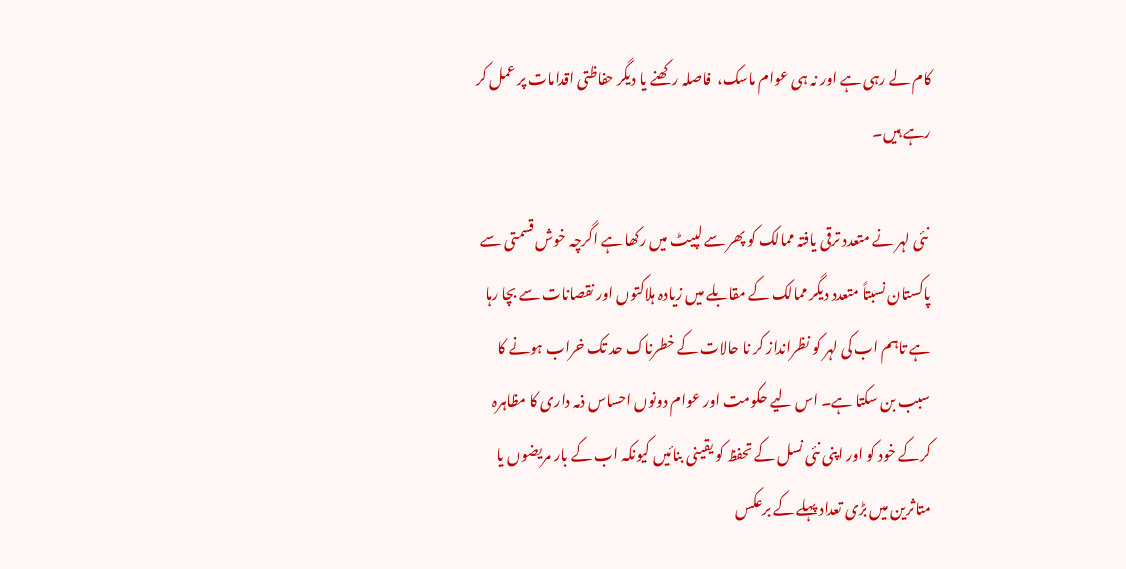کام لے رہی ہے اور نہ ہی عوام ماسک،  فاصلہ رکھنے یا دیگر حفاظتی اقدامات پر عمل کر رہے ہیں۔

 نئی لہر نے متعدد ترقی یافتہ ممالک کو پھر سے لپیٹ میں رکھا ہے اگرچہ خوش قسمتی سے پاکستان نسبتاً متعدد دیگر ممالک کے مقابلے میں زیادہ ہلاکتوں اور نقصانات سے بچا رہا ہے تاہم اب کی لہر کو نظرانداز کر نا حالات کے خطرناک حد تک خراب ہونے کا سبب بن سکتا ہے۔ اس لیے حکومت اور عوام دونوں احساس ذمہ داری کا مظاہرہ کرکے خود کو اور اپنی نئی نسل کے تحفظ کو یقینی بنائیں کیونکہ اب کے بار مریضوں یا متاثرین میں بڑی تعداد پہلے کے برعکس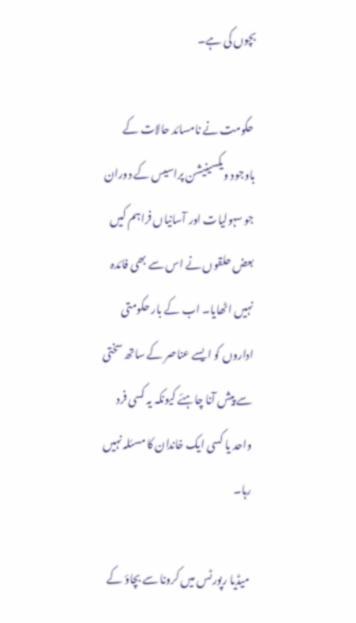بچوں کی ہے۔

 حکومت نے نامسائد حالات کے باوجود ویکسینیشن پراسیس کے دوران جو سہولیات اور آسانیاں فراہم کیں بعض حلقوں نے اس سے بھی فائدہ نہیں اٹھایا۔ اب کے بار حکومتی اداروں کو ایسے عناصر کے ساتھ سختی سے پیش آنا چاہئے کیونکہ یہ کسی فرد واحد یا کسی ایک خاندان کا مسئلہ نہیں رہا۔

 میڈیا رپورٹس میں کرونا سے بچاؤ کے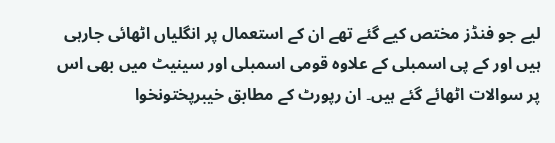لیے جو فنڈز مختص کیے گئے تھے ان کے استعمال پر انگلیاں اٹھائی جارہی ہیں اور کے پی اسمبلی کے علاوہ قومی اسمبلی اور سینیٹ میں بھی اس پر سوالات اٹھائے گئے ہیں۔ ان رپورٹ کے مطابق خیبرپختونخوا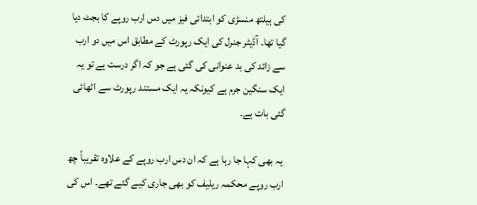کی ہیلتھ منسڑی کو ابتدائی فیز میں دس ارب روپے کا بجٹ دیا گیا تھا۔ آڈیٹر جنرل کی ایک رپورٹ کے مطابق اس میں دو ارب سے زائد کی بد عنوانی کی گئی ہے جو کہ اگر درست ہے تو یہ ایک سنگین جرم ہے کیونکہ یہ ایک مستند رپورٹ سے اٹھائی گئی بات ہے۔

 یہ بھی کہا جا رہا ہے کہ ان دس ارب روپے کے علاوہ تقریباً چھ ارب روپے محکمہ ریلیف کو بھی جاری کیے گئے تھے۔ اس کی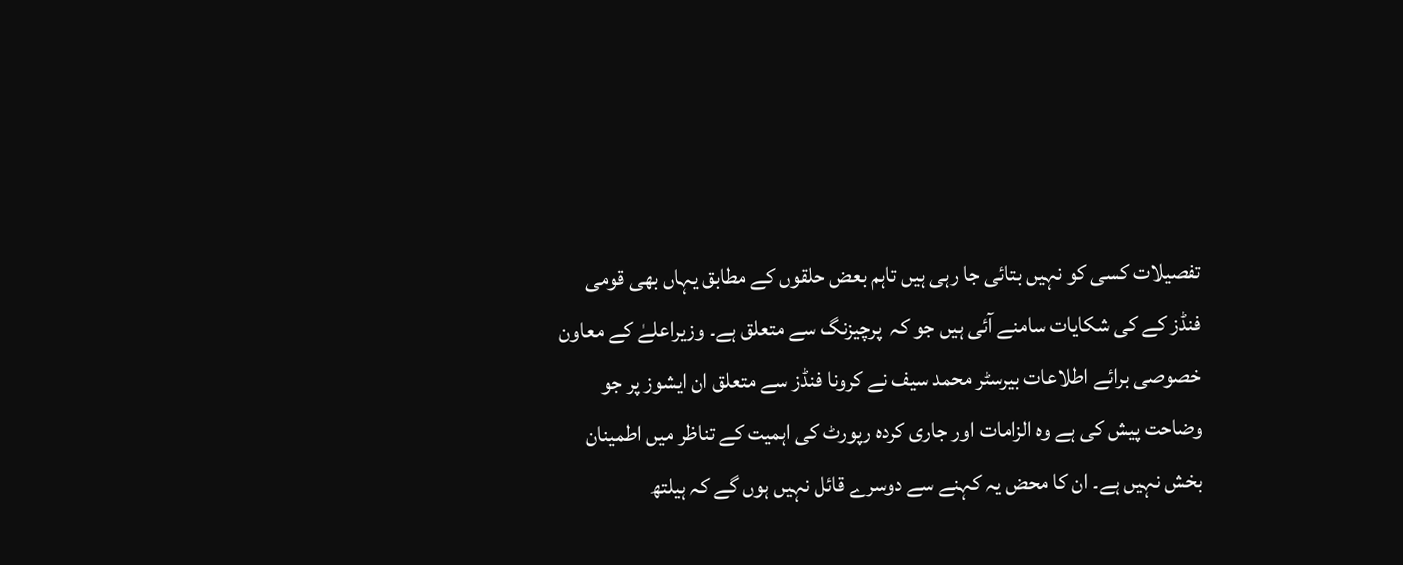تفصیلات کسی کو نہیں بتائی جا رہی ہیں تاہم بعض حلقوں کے مطابق یہاں بھی قومی فنڈز کے کی شکایات سامنے آئی ہیں جو کہ  پرچیزنگ سے متعلق ہے۔ وزیراعلےٰ کے معاون خصوصی برائے اطلاعات بیرسٹر محمد سیف نے کرونا فنڈز سے متعلق ان ایشوز پر جو وضاحت پیش کی ہے وہ الزامات اور جاری کردہ رپورٹ کی اہمیت کے تناظر میں اطمینان بخش نہیں ہے۔ ان کا محض یہ کہنے سے دوسرے قائل نہیں ہوں گے کہ ہیلتھ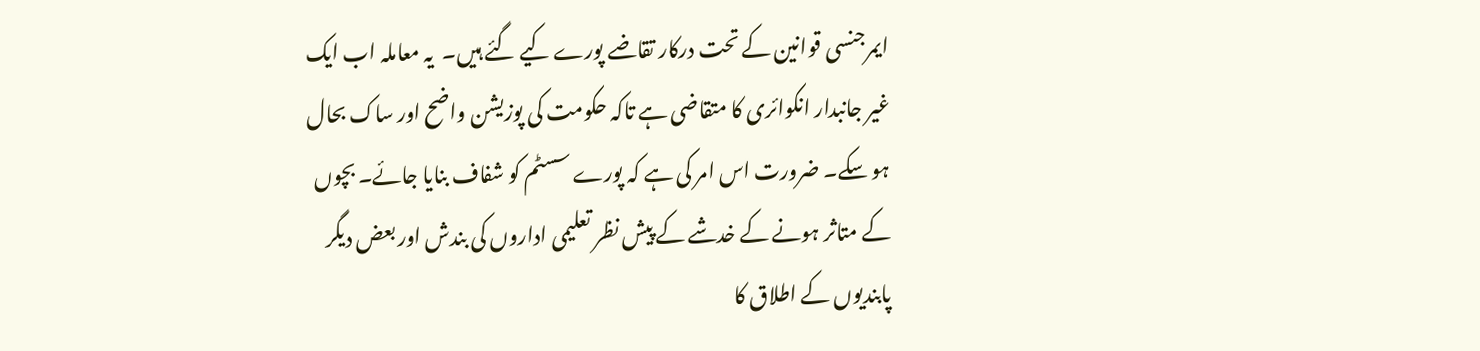ایمرجنسی قوانین کے تحت درکار تقاضے پورے کیے گئے ہیں۔  یہ معاملہ اب ایک غیر جانبدار انکوائری کا متقاضی ہے تاکہ حکومت کی پوزیشن واضح اور ساک بحال ہو سکے۔ ضرورت اس امر کی ہے کہ پورے سسٹم کو شفاف بنایا جائے۔ بچوں کے متاثر ہونے کے خدشے کے پیش نظر تعلیمی اداروں کی بندش اور بعض دیگر پابندیوں کے اطلاق کا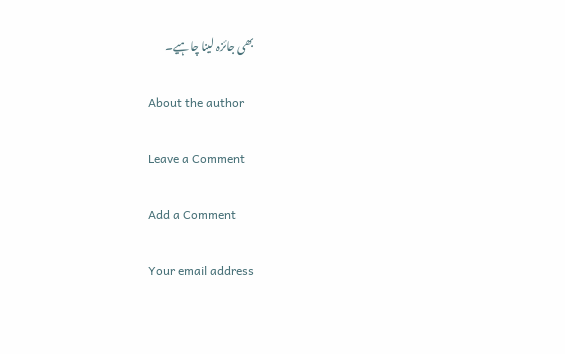بھی جائزہ لینا چاہیے۔

About the author

Leave a Comment

Add a Comment

Your email address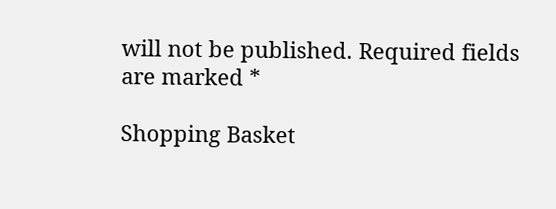will not be published. Required fields are marked *

Shopping Basket